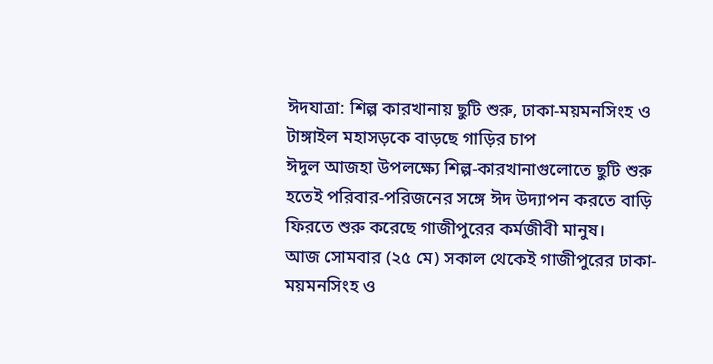ঈদযাত্রা: শিল্প কারখানায় ছুটি শুরু, ঢাকা-ময়মনসিংহ ও টাঙ্গাইল মহাসড়কে বাড়ছে গাড়ির চাপ
ঈদুল আজহা উপলক্ষ্যে শিল্প-কারখানাগুলোতে ছুটি শুরু হতেই পরিবার-পরিজনের সঙ্গে ঈদ উদ্যাপন করতে বাড়ি ফিরতে শুরু করেছে গাজীপুরের কর্মজীবী মানুষ।
আজ সোমবার (২৫ মে) সকাল থেকেই গাজীপুরের ঢাকা-ময়মনসিংহ ও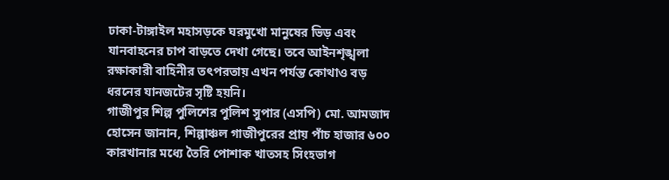ঢাকা-টাঙ্গাইল মহাসড়কে ঘরমুখো মানুষের ভিড় এবং যানবাহনের চাপ বাড়তে দেখা গেছে। তবে আইনশৃঙ্খলা রক্ষাকারী বাহিনীর তৎপরতায় এখন পর্যন্ত কোথাও বড় ধরনের যানজটের সৃষ্টি হয়নি।
গাজীপুর শিল্প পুলিশের পুলিশ সুপার (এসপি) মো. আমজাদ হোসেন জানান, শিল্পাঞ্চল গাজীপুরের প্রায় পাঁচ হাজার ৬০০ কারখানার মধ্যে তৈরি পোশাক খাতসহ সিংহভাগ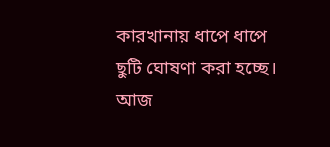কারখানায় ধাপে ধাপে ছুটি ঘোষণা করা হচ্ছে।
আজ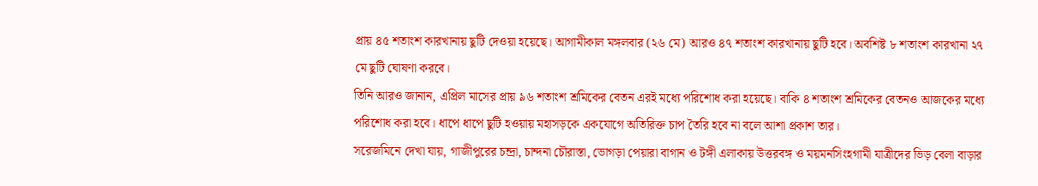প্রায় ৪৫ শতাংশ কারখানায় ছুটি দেওয়া হয়েছে। আগামীকাল মঙ্গলবার (২৬ মে) আরও ৪৭ শতাংশ কারখানায় ছুটি হবে। অবশিষ্ট ৮ শতাংশ কারখানা ২৭ মে ছুটি ঘোষণা করবে।
তিনি আরও জানান, এপ্রিল মাসের প্রায় ৯৬ শতাংশ শ্রমিকের বেতন এরই মধ্যে পরিশোধ করা হয়েছে। বাকি ৪ শতাংশ শ্রমিকের বেতনও আজকের মধ্যে পরিশোধ করা হবে। ধাপে ধাপে ছুটি হওয়ায় মহাসড়কে একযোগে অতিরিক্ত চাপ তৈরি হবে না বলে আশা প্রকাশ তার।
সরেজমিনে দেখা যায়, গাজীপুরের চন্দ্রা, চান্দনা চৌরাস্তা, ভোগড়া পেয়ারা বাগান ও টঙ্গী এলাকায় উত্তরবঙ্গ ও ময়মনসিংহগামী যাত্রীদের ভিড় বেলা বাড়ার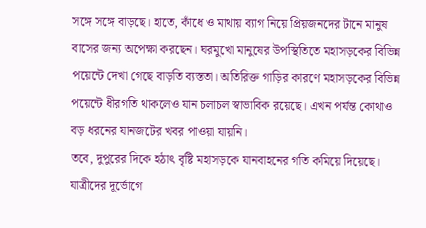সঙ্গে সঙ্গে বাড়ছে। হাতে, কাঁধে ও মাথায় ব্যাগ নিয়ে প্রিয়জনদের টানে মানুষ বাসের জন্য অপেক্ষা করছেন। ঘরমুখো মানুষের উপস্থিতিতে মহাসড়কের বিভিন্ন পয়েন্টে দেখা গেছে বাড়তি ব্যস্ততা। অতিরিক্ত গাড়ির কারণে মহাসড়কের বিভিন্ন পয়েন্টে ধীরগতি থাকলেও যান চলাচল স্বাভাবিক রয়েছে। এখন পর্যন্ত কোথাও বড় ধরনের যানজটের খবর পাওয়া যায়নি।
তবে, দুপুরের দিকে হঠাৎ বৃষ্টি মহাসড়কে যানবাহনের গতি কমিয়ে দিয়েছে। যাত্রীদের দূর্ভোগে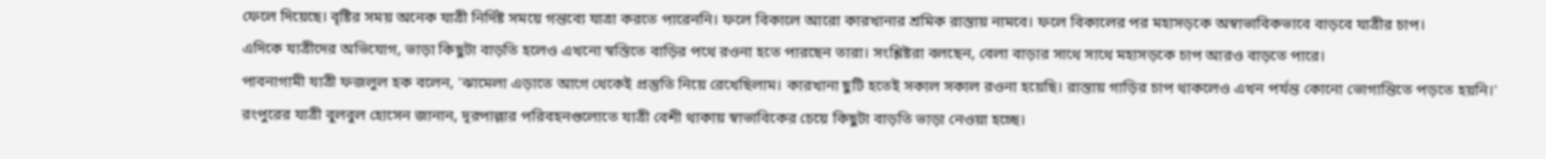ফেলে দিয়েছে। বৃষ্টির সময় অনেক যাত্রী নির্দিষ্ট সময়ে গন্তব্যে যাত্রা করতে পারেননি। ফলে বিকালে আরো কারখানার শ্রমিক রাস্তায় নামবে। ফলে বিকালের পর মহাসড়কে অস্বাভাবিকভাবে বাড়বে যাত্রীর চাপ।
এদিকে যাত্রীদের অভিযোগ, ভাড়া কিছুটা বাড়তি হলেও এখনো স্বস্তিতে বাড়ির পথে রওনা হতে পারছেন তারা। সংশ্লিষ্টরা বলছেন, বেলা বাড়ার সাথে সাথে মহাসড়কে চাপ আরও বাড়তে পারে।
পাবনাগামী যাত্রী ফজলুল হক বলেন, 'ঝামেলা এড়াতে আগে থেকেই প্রস্তুতি নিয়ে রেখেছিলাম। কারখানা ছুটি হতেই সকাল সকাল রওনা হয়েছি। রাস্তায় গাড়ির চাপ থাকলেও এখন পর্যন্ত কোনো ভোগান্তিতে পড়তে হয়নি।'
রংপুরের যাত্রী বুলবুল হোসেন জানান, দূরপাল্লার পরিবহনগুলোতে যাত্রী বেশী থাকায় স্বাভাবিকের চেয়ে কিছুটা বাড়তি ভাড়া নেওয়া হচ্ছে।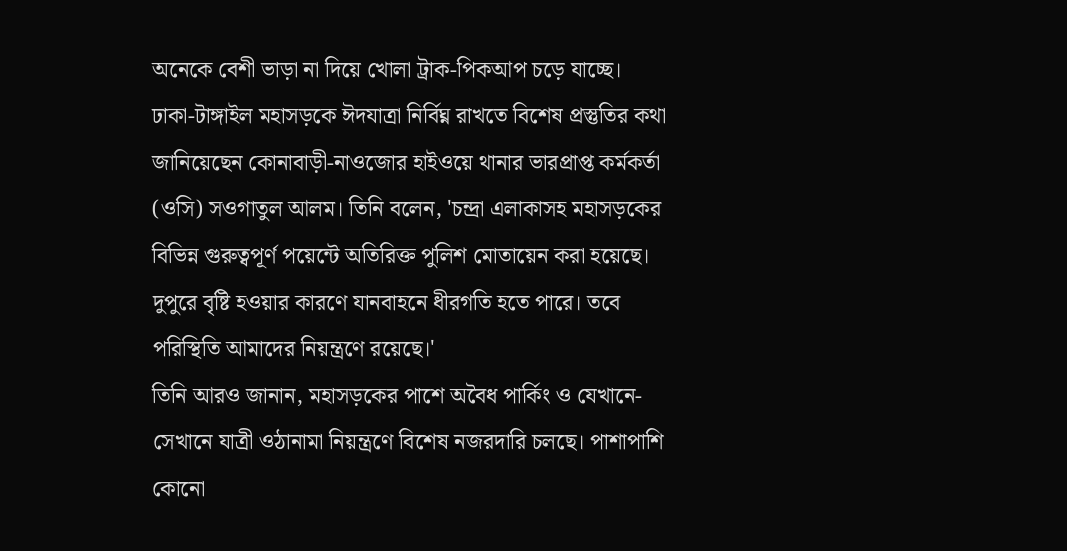অনেকে বেশী ভাড়া না দিয়ে খোলা ট্রাক-পিকআপ চড়ে যাচ্ছে।
ঢাকা-টাঙ্গাইল মহাসড়কে ঈদযাত্রা নির্বিঘ্ন রাখতে বিশেষ প্রস্তুতির কথা জানিয়েছেন কোনাবাড়ী-নাওজোর হাইওয়ে থানার ভারপ্রাপ্ত কর্মকর্তা (ওসি) সওগাতুল আলম। তিনি বলেন, 'চন্দ্রা এলাকাসহ মহাসড়কের বিভিন্ন গুরুত্বপূর্ণ পয়েন্টে অতিরিক্ত পুলিশ মোতায়েন করা হয়েছে। দুপুরে বৃষ্টি হওয়ার কারণে যানবাহনে ধীরগতি হতে পারে। তবে পরিস্থিতি আমাদের নিয়ন্ত্রণে রয়েছে।'
তিনি আরও জানান, মহাসড়কের পাশে অবৈধ পার্কিং ও যেখানে-সেখানে যাত্রী ওঠানামা নিয়ন্ত্রণে বিশেষ নজরদারি চলছে। পাশাপাশি কোনো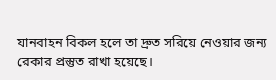যানবাহন বিকল হলে তা দ্রুত সরিয়ে নেওয়ার জন্য রেকার প্রস্তুত রাখা হয়েছে।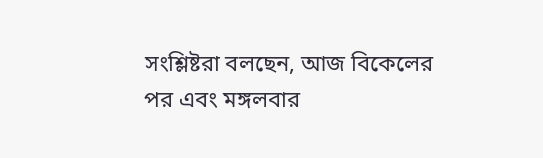সংশ্লিষ্টরা বলছেন, আজ বিকেলের পর এবং মঙ্গলবার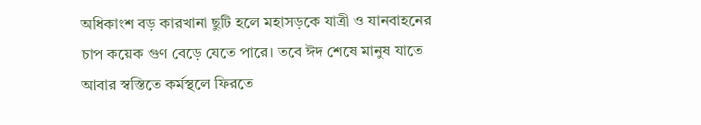অধিকাংশ বড় কারখানা ছুটি হলে মহাসড়কে যাত্রী ও যানবাহনের চাপ কয়েক গুণ বেড়ে যেতে পারে। তবে ঈদ শেষে মানুষ যাতে আবার স্বস্তিতে কর্মস্থলে ফিরতে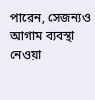পারেন, সেজন্যও আগাম ব্যবস্থা নেওয়া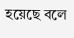হয়েছে বলে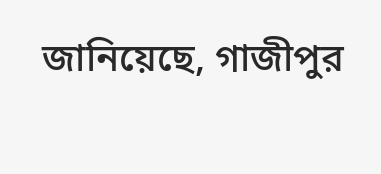জানিয়েছে, গাজীপুর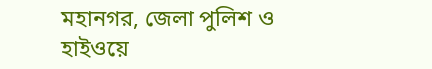মহানগর, জেলা পুলিশ ও হাইওয়ে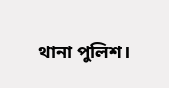থানা পুলিশ।